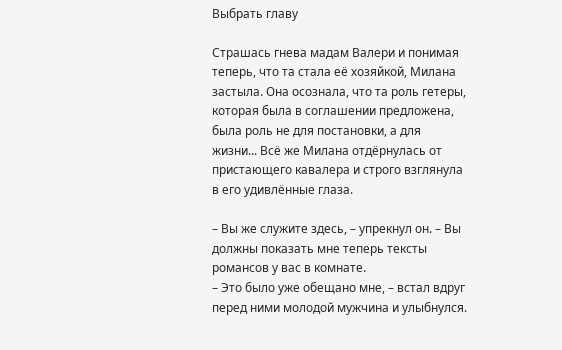Выбрать главу

Страшась гнева мадам Валери и понимая теперь, что та стала её хозяйкой, Милана застыла. Она осознала, что та роль гетеры, которая была в соглашении предложена, была роль не для постановки, а для жизни... Всё же Милана отдёрнулась от пристающего кавалера и строго взглянула в его удивлённые глаза.

– Вы же служите здесь, – упрекнул он. – Вы должны показать мне теперь тексты романсов у вас в комнате.
– Это было уже обещано мне, – встал вдруг перед ними молодой мужчина и улыбнулся.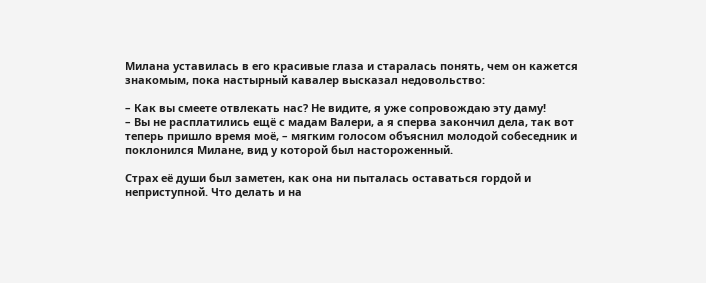Милана уставилась в его красивые глаза и старалась понять, чем он кажется знакомым, пока настырный кавалер высказал недовольство:

– Как вы смеете отвлекать нас? Не видите, я уже сопровождаю эту даму!
– Вы не расплатились ещё с мадам Валери, а я сперва закончил дела, так вот теперь пришло время моё, – мягким голосом объяснил молодой собеседник и поклонился Милане, вид у которой был настороженный.

Страх её души был заметен, как она ни пыталась оставаться гордой и неприступной. Что делать и на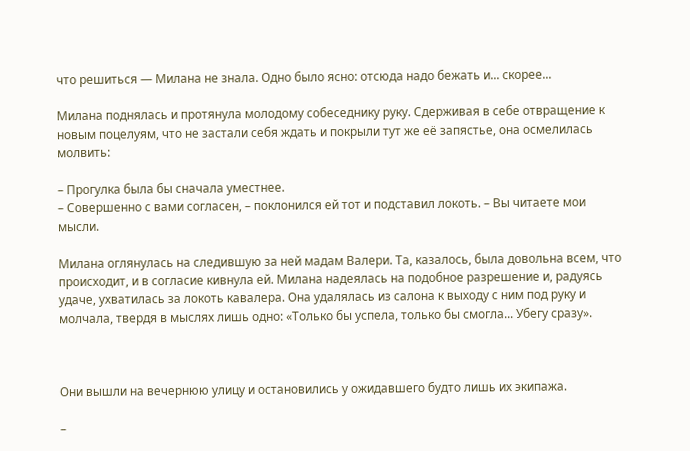что решиться — Милана не знала. Одно было ясно: отсюда надо бежать и... скорее...

Милана поднялась и протянула молодому собеседнику руку. Сдерживая в себе отвращение к новым поцелуям, что не застали себя ждать и покрыли тут же её запястье, она осмелилась молвить:

– Прогулка была бы сначала уместнее.
– Совершенно с вами согласен, – поклонился ей тот и подставил локоть. – Вы читаете мои мысли.

Милана оглянулась на следившую за ней мадам Валери. Та, казалось, была довольна всем, что происходит, и в согласие кивнула ей. Милана надеялась на подобное разрешение и, радуясь удаче, ухватилась за локоть кавалера. Она удалялась из салона к выходу с ним под руку и молчала, твердя в мыслях лишь одно: «Только бы успела, только бы смогла... Убегу сразу».



Они вышли на вечернюю улицу и остановились у ожидавшего будто лишь их экипажа.

–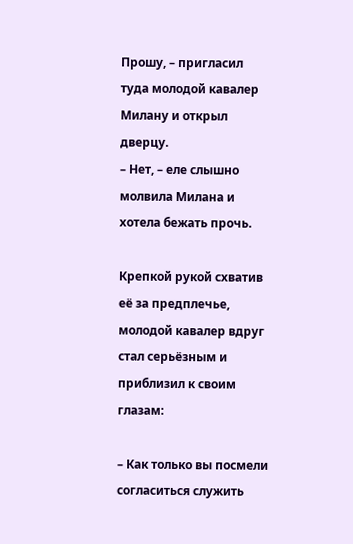Прошу, – пригласил туда молодой кавалер Милану и открыл дверцу.
– Нет, – еле слышно молвила Милана и хотела бежать прочь.

Крепкой рукой схватив её за предплечье, молодой кавалер вдруг стал серьёзным и приблизил к своим глазам:

– Как только вы посмели согласиться служить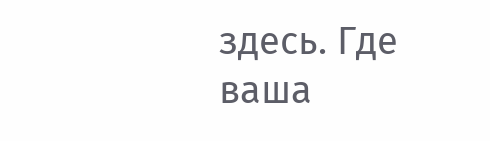здесь. Где ваша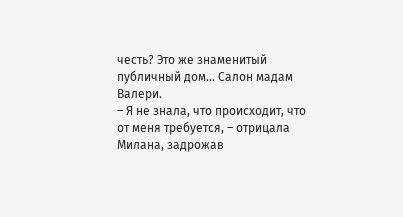честь? Это же знаменитый публичный дом... Салон мадам Валери.
– Я не знала, что происходит, что от меня требуется, – отрицала Милана, задрожав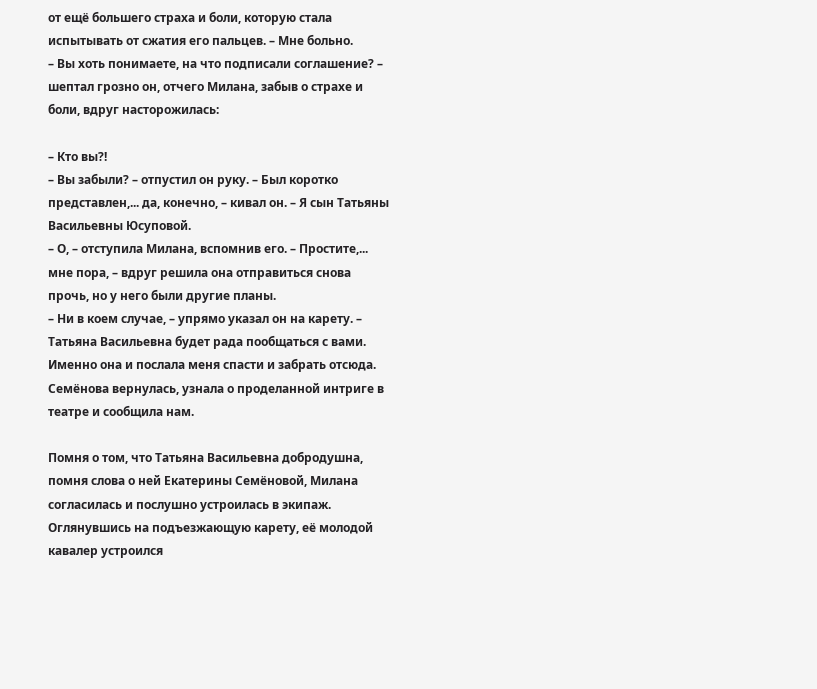от ещё большего страха и боли, которую стала испытывать от сжатия его пальцев. – Мне больно.
– Вы хоть понимаете, на что подписали соглашение? – шептал грозно он, отчего Милана, забыв о страхе и боли, вдруг насторожилась:

– Кто вы?!
– Вы забыли? – отпустил он руку. – Был коротко представлен,... да, конечно, – кивал он. – Я сын Татьяны Васильевны Юсуповой.
– О, – отступила Милана, вспомнив его. – Простите,... мне пора, – вдруг решила она отправиться снова прочь, но у него были другие планы.
– Ни в коем случае, – упрямо указал он на карету. – Татьяна Васильевна будет рада пообщаться с вами. Именно она и послала меня спасти и забрать отсюда. Семёнова вернулась, узнала о проделанной интриге в театре и сообщила нам.

Помня о том, что Татьяна Васильевна добродушна, помня слова о ней Екатерины Семёновой, Милана согласилась и послушно устроилась в экипаж. Оглянувшись на подъезжающую карету, её молодой кавалер устроился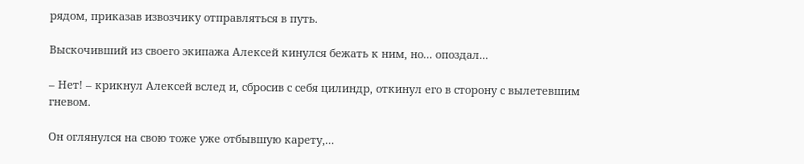рядом, приказав извозчику отправляться в путь.

Выскочивший из своего экипажа Алексей кинулся бежать к ним, но... опоздал...

– Нет! – крикнул Алексей вслед и, сбросив с себя цилиндр, откинул его в сторону с вылетевшим гневом.

Он оглянулся на свою тоже уже отбывшую карету,...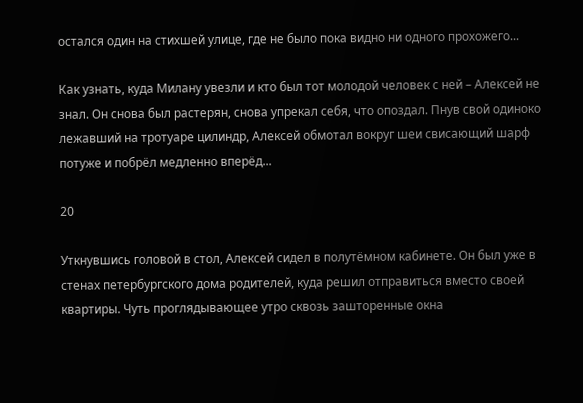остался один на стихшей улице, где не было пока видно ни одного прохожего...

Как узнать, куда Милану увезли и кто был тот молодой человек с ней – Алексей не знал. Он снова был растерян, снова упрекал себя, что опоздал. Пнув свой одиноко лежавший на тротуаре цилиндр, Алексей обмотал вокруг шеи свисающий шарф потуже и побрёл медленно вперёд...

20

Уткнувшись головой в стол, Алексей сидел в полутёмном кабинете. Он был уже в стенах петербургского дома родителей, куда решил отправиться вместо своей квартиры. Чуть проглядывающее утро сквозь зашторенные окна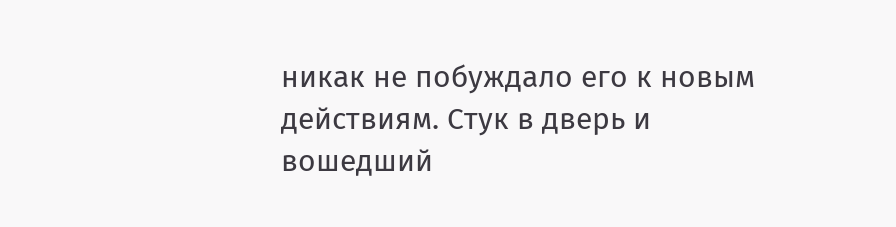никак не побуждало его к новым действиям. Стук в дверь и вошедший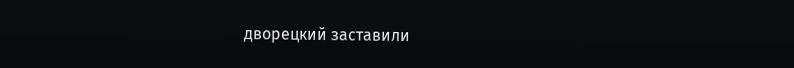дворецкий заставили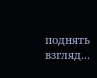поднять взгляд...